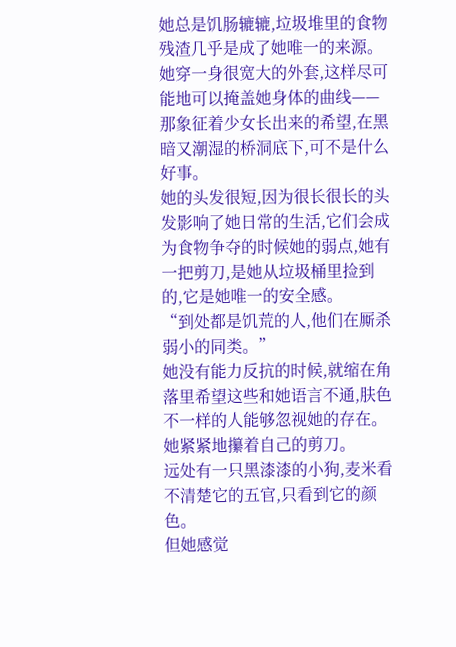她总是饥肠辘辘,垃圾堆里的食物残渣几乎是成了她唯一的来源。
她穿一身很宽大的外套,这样尽可能地可以掩盖她身体的曲线——那象征着少女长出来的希望,在黑暗又潮湿的桥洞底下,可不是什么好事。
她的头发很短,因为很长很长的头发影响了她日常的生活,它们会成为食物争夺的时候她的弱点,她有一把剪刀,是她从垃圾桶里捡到的,它是她唯一的安全感。
“到处都是饥荒的人,他们在厮杀弱小的同类。”
她没有能力反抗的时候,就缩在角落里希望这些和她语言不通,肤色不一样的人能够忽视她的存在。
她紧紧地攥着自己的剪刀。
远处有一只黑漆漆的小狗,麦米看不清楚它的五官,只看到它的颜色。
但她感觉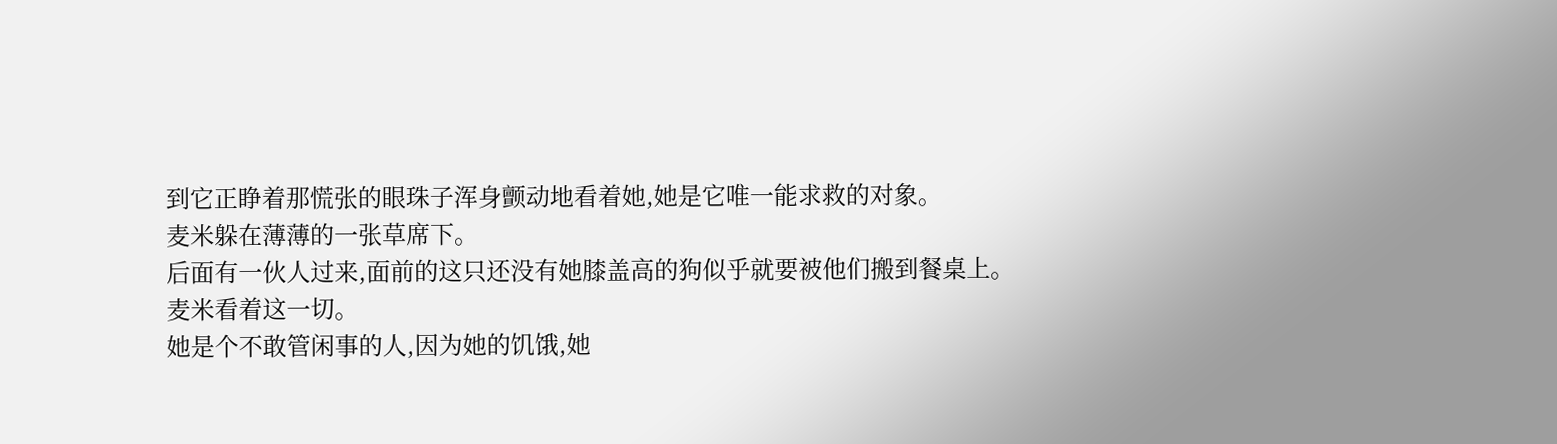到它正睁着那慌张的眼珠子浑身颤动地看着她,她是它唯一能求救的对象。
麦米躲在薄薄的一张草席下。
后面有一伙人过来,面前的这只还没有她膝盖高的狗似乎就要被他们搬到餐桌上。
麦米看着这一切。
她是个不敢管闲事的人,因为她的饥饿,她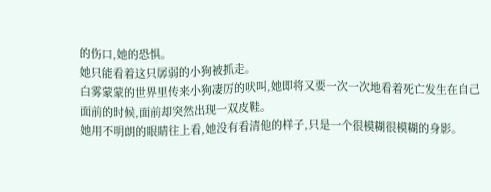的伤口,她的恐惧。
她只能看着这只孱弱的小狗被抓走。
白雾蒙蒙的世界里传来小狗凄厉的吠叫,她即将又要一次一次地看着死亡发生在自己面前的时候,面前却突然出现一双皮鞋。
她用不明朗的眼睛往上看,她没有看清他的样子,只是一个很模糊很模糊的身影。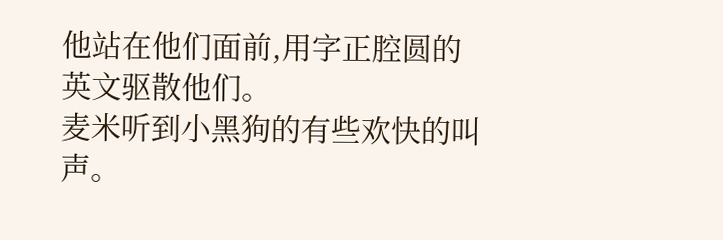他站在他们面前,用字正腔圆的英文驱散他们。
麦米听到小黑狗的有些欢快的叫声。